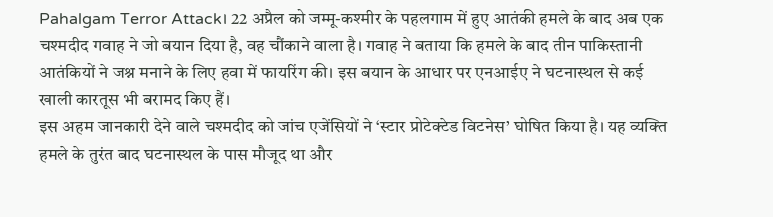Pahalgam Terror Attack। 22 अप्रैल को जम्मू-कश्मीर के पहलगाम में हुए आतंकी हमले के बाद अब एक चश्मदीद गवाह ने जो बयान दिया है, वह चौंकाने वाला है। गवाह ने बताया कि हमले के बाद तीन पाकिस्तानी आतंकियों ने जश्न मनाने के लिए हवा में फायरिंग की। इस बयान के आधार पर एनआईए ने घटनास्थल से कई खाली कारतूस भी बरामद किए हैं।
इस अहम जानकारी देने वाले चश्मदीद को जांच एजेंसियों ने ‘स्टार प्रोटेक्टेड विटनेस’ घोषित किया है। यह व्यक्ति हमले के तुरंत बाद घटनास्थल के पास मौजूद था और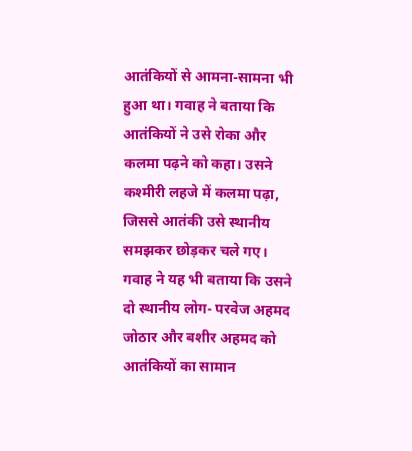आतंकियों से आमना-सामना भी हुआ था। गवाह ने बताया कि आतंकियों ने उसे रोका और कलमा पढ़ने को कहा। उसने कश्मीरी लहजे में कलमा पढ़ा, जिससे आतंकी उसे स्थानीय समझकर छोड़कर चले गए।
गवाह ने यह भी बताया कि उसने दो स्थानीय लोग- परवेज अहमद जोठार और बशीर अहमद को आतंकियों का सामान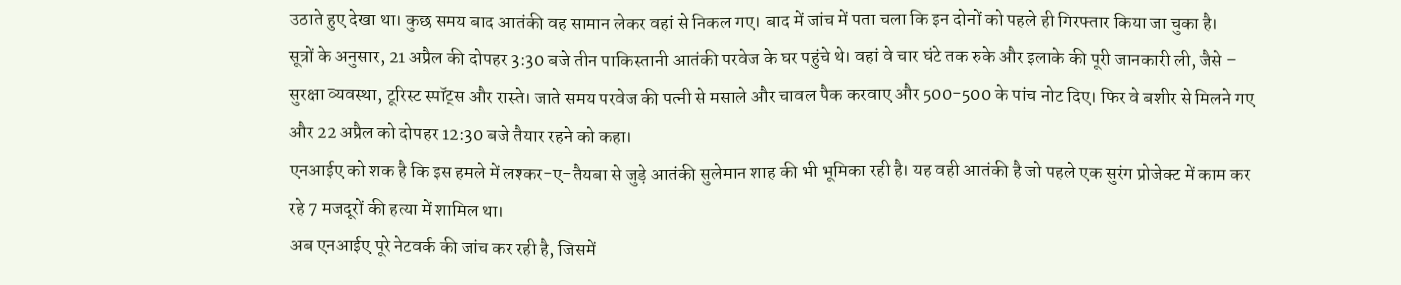उठाते हुए देखा था। कुछ समय बाद आतंकी वह सामान लेकर वहां से निकल गए। बाद में जांच में पता चला कि इन दोनों को पहले ही गिरफ्तार किया जा चुका है।
सूत्रों के अनुसार, 21 अप्रैल की दोपहर 3:30 बजे तीन पाकिस्तानी आतंकी परवेज के घर पहुंचे थे। वहां वे चार घंटे तक रुके और इलाके की पूरी जानकारी ली, जैसे – सुरक्षा व्यवस्था, टूरिस्ट स्पॉट्स और रास्ते। जाते समय परवेज की पत्नी से मसाले और चावल पैक करवाए और 500-500 के पांच नोट दिए। फिर वे बशीर से मिलने गए और 22 अप्रैल को दोपहर 12:30 बजे तैयार रहने को कहा।
एनआईए को शक है कि इस हमले में लश्कर-ए-तैयबा से जुड़े आतंकी सुलेमान शाह की भी भूमिका रही है। यह वही आतंकी है जो पहले एक सुरंग प्रोजेक्ट में काम कर रहे 7 मजदूरों की हत्या में शामिल था।
अब एनआईए पूरे नेटवर्क की जांच कर रही है, जिसमें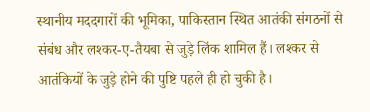स्थानीय मददगारों की भूमिका, पाकिस्तान स्थित आतंकी संगठनों से संबंध और लश्कर-ए-तैयबा से जुड़े लिंक शामिल हैं। लश्कर से आतंकियों के जुड़े होने की पुष्टि पहले ही हो चुकी है।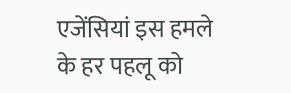एजेंसियां इस हमले के हर पहलू को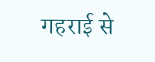गहराई से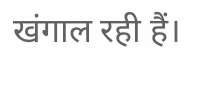खंगाल रही हैं।